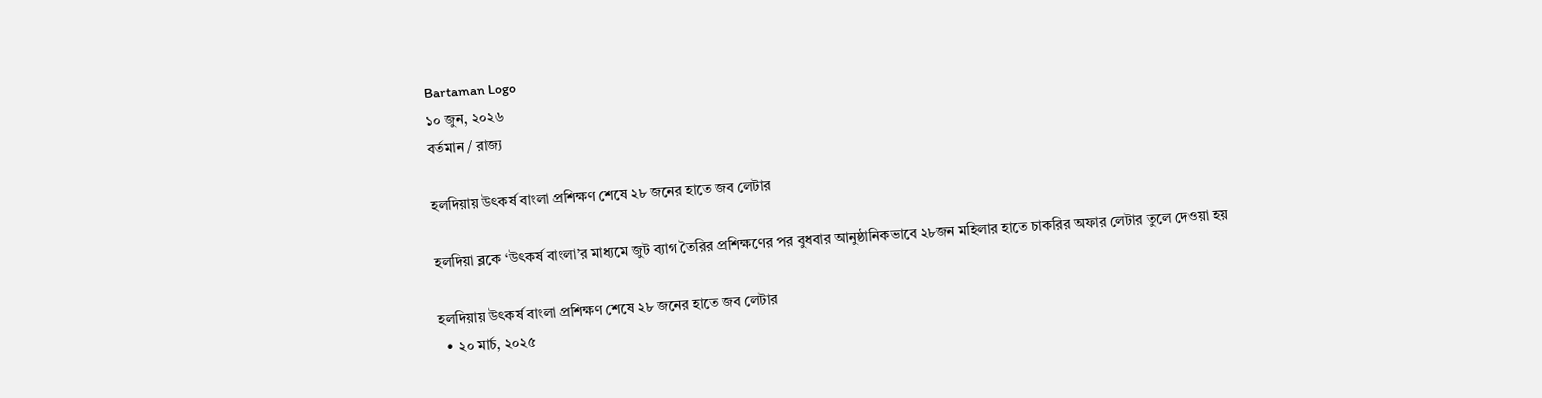Bartaman Logo
১০ জুন, ২০২৬
বর্তমান / রাজ্য

হলদিয়ায় উৎকর্ষ বাংলা প্রশিক্ষণ শেষে ২৮ জনের হাতে জব লেটার

হলদিয়া ব্লকে ‘উৎকর্ষ বাংলা’র মাধ্যমে জুট ব্যাগ তৈরির প্রশিক্ষণের পর বুধবার আনুষ্ঠানিকভাবে ২৮জন মহিলার হাতে চাকরির অফার লেটার তুলে দেওয়া হয়

হলদিয়ায় উৎকর্ষ বাংলা প্রশিক্ষণ শেষে ২৮ জনের হাতে জব লেটার
  • ২০ মার্চ, ২০২৫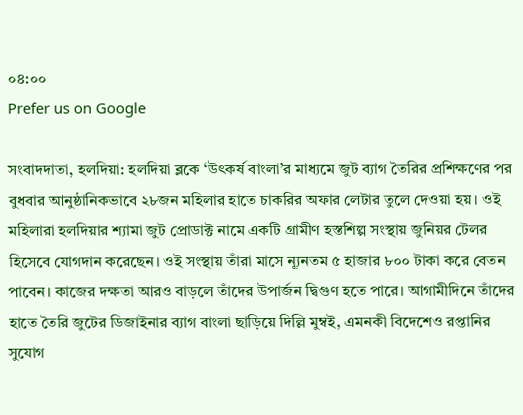০৪:০০
Prefer us on Google

সংবাদদাতা, হলদিয়া: হলদিয়া ব্লকে ‘উৎকর্ষ বাংলা’র মাধ্যমে জুট ব্যাগ তৈরির প্রশিক্ষণের পর বুধবার আনুষ্ঠানিকভাবে ২৮জন মহিলার হাতে চাকরির অফার লেটার তুলে দেওয়া হয়। ওই মহিলারা হলদিয়ার শ্যামা জুট প্রোডাক্ট নামে একটি গ্রামীণ হস্তশিল্প সংস্থায় জুনিয়র টেলর হিসেবে যোগদান করেছেন। ওই সংস্থায় তাঁরা মাসে ন্যূনতম ৫ হাজার ৮০০ টাকা করে বেতন পাবেন। কাজের দক্ষতা আরও বাড়লে তাঁদের উপার্জন দ্বিগুণ হতে পারে। আগামীদিনে তাঁদের হাতে তৈরি জুটের ডিজাইনার ব্যাগ বাংলা ছাড়িয়ে দিল্লি মুম্বই, এমনকী বিদেশেও রপ্তানির সুযোগ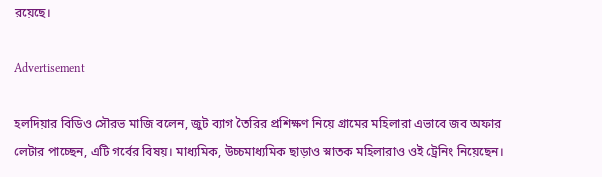রয়েছে।

Advertisement

হলদিয়ার বিডিও সৌরভ মাজি বলেন, জুট ব্যাগ তৈরির প্রশিক্ষণ নিয়ে গ্রামের মহিলারা এভাবে জব অফার লেটার পাচ্ছেন, এটি গর্বের বিষয়। মাধ্যমিক, উচ্চমাধ্যমিক ছাড়াও স্নাতক মহিলারাও ওই ট্রেনিং নিয়েছেন।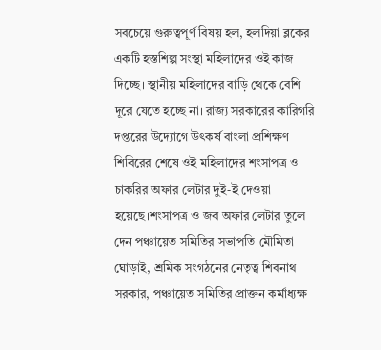সবচেয়ে গুরুত্বপূর্ণ বিষয় হল, হলদিয়া ব্লকের একটি হস্তশিল্প সংস্থা মহিলাদের ওই কাজ দিচ্ছে। স্থানীয় মহিলাদের বাড়ি থেকে বেশি দূরে যেতে হচ্ছে না। রাজ্য সরকারের কারিগরি দপ্তরের উদ্যোগে উৎকর্ষ বাংলা প্রশিক্ষণ শিবিরের শেষে ওই মহিলাদের শংসাপত্র ও চাকরির অফার লেটার দুই-ই দেওয়া হয়েছে।শংসাপত্র ও জব অফার লেটার তুলে দেন পঞ্চায়েত সমিতির সভাপতি মৌমিতা ঘোড়াই, শ্রমিক সংগঠনের নেতৃত্ব শিবনাথ সরকার, পঞ্চায়েত সমিতির প্রাক্তন কর্মাধ্যক্ষ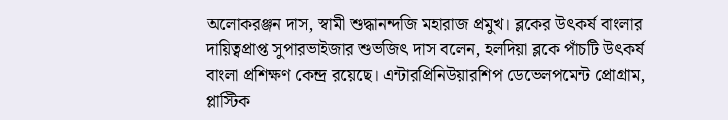অলোকরঞ্জন দাস, স্বামী শুদ্ধানন্দজি মহারাজ প্রমুখ। ব্লকের উৎকর্ষ বাংলার দায়িত্বপ্রাপ্ত সুপারভাইজার শুভজিৎ দাস বলেন, হলদিয়া ব্লকে পাঁচটি উৎকর্ষ বাংলা প্রশিক্ষণ কেন্দ্র রয়েছে। এন্টারপ্রিনিউয়ারশিপ ডেভেলপমেন্ট প্রোগ্রাম, প্লাস্টিক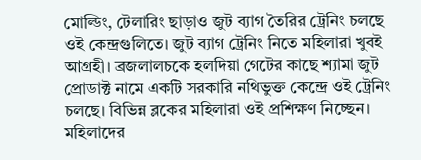মোল্ডিং, টেলারিং ছাড়াও জুট ব্যাগ তৈরির ট্রেনিং চলছে ওই কেন্দ্রগুলিতে। জুট ব্যাগ ট্রেনিং নিতে মহিলারা খুবই আগ্রহী। ব্রজলালচকে হলদিয়া গেটের কাছে শ্যামা জুট প্রোডাক্ট নামে একটি সরকারি নথিভুক্ত কেন্দ্রে ওই ট্রেনিং চলছে। বিভিন্ন ব্লকের মহিলারা ওই প্রশিক্ষণ নিচ্ছেন। মহিলাদের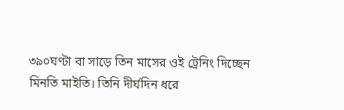৩৯০ঘণ্টা বা সাড়ে তিন মাসের ওই ট্রেনিং দিচ্ছেন মিনতি মাইতি। তিনি দীর্ঘদিন ধরে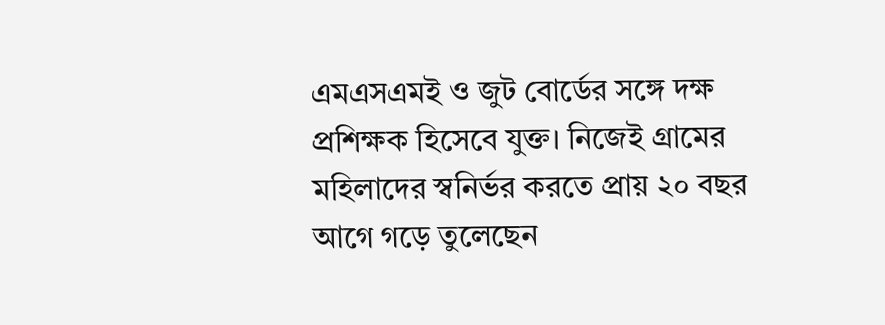এমএসএমই ও জুট বোর্ডের সঙ্গে দক্ষ প্রশিক্ষক হিসেবে যুক্ত। নিজেই গ্রামের মহিলাদের স্বনির্ভর করতে প্রায় ২০ বছর আগে গড়ে তুলেছেন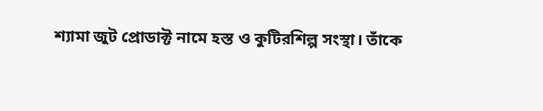শ্যামা জুট প্রোডাক্ট নামে হস্ত ও কুটিরশিল্প সংস্থা। তাঁকে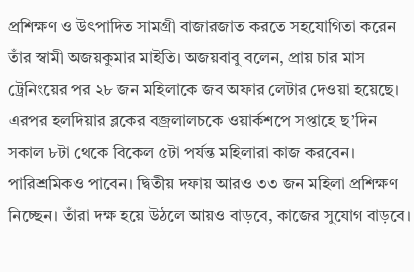প্রশিক্ষণ ও উৎপাদিত সামগ্রী বাজারজাত করতে সহযোগিতা করেন তাঁর স্বামী অজয়কুমার মাইতি। অজয়বাবু বলেন, প্রায় চার মাস ট্রেনিংয়ের পর ২৮ জন মহিলাকে জব অফার লেটার দেওয়া হয়েছে। এরপর হলদিয়ার ব্লকের বজ্রলালচকে ওয়ার্কশপে সপ্তাহে ছ’দিন সকাল ৮টা থেকে বিকেল ৫টা পর্যন্ত মহিলারা কাজ করবেন। পারিশ্রমিকও পাবেন। দ্বিতীয় দফায় আরও ৩৩ জন মহিলা প্রশিক্ষণ নিচ্ছেন। তাঁরা দক্ষ হয়ে উঠলে আয়ও বাড়বে, কাজের সুযোগ বাড়বে।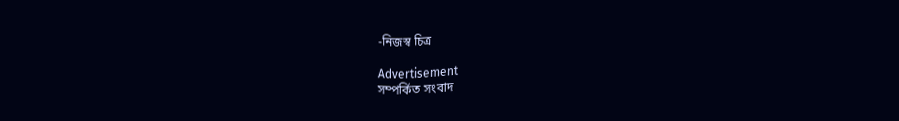-নিজস্ব চিত্র

Advertisement
সম্পর্কিত সংবাদ